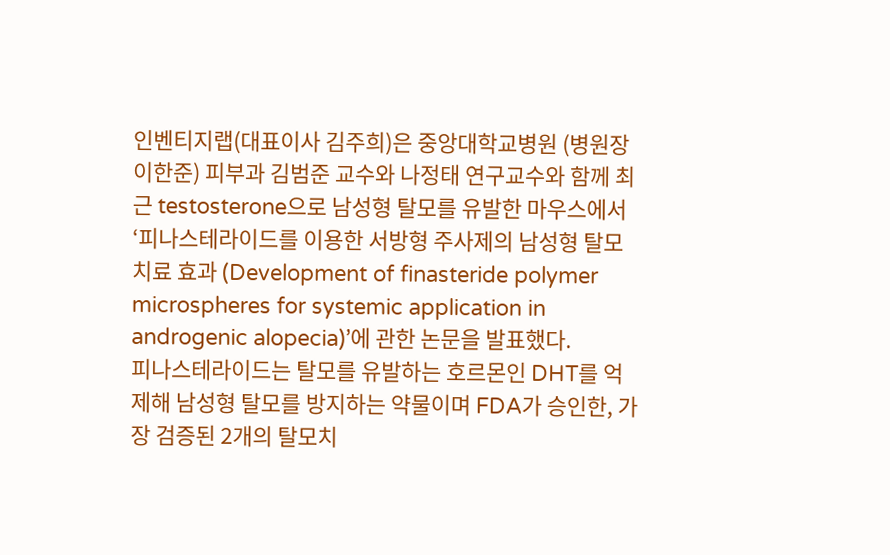인벤티지랩(대표이사 김주희)은 중앙대학교병원 (병원장 이한준) 피부과 김범준 교수와 나정태 연구교수와 함께 최근 testosterone으로 남성형 탈모를 유발한 마우스에서 ‘피나스테라이드를 이용한 서방형 주사제의 남성형 탈모 치료 효과 (Development of finasteride polymer microspheres for systemic application in androgenic alopecia)’에 관한 논문을 발표했다.
피나스테라이드는 탈모를 유발하는 호르몬인 DHT를 억제해 남성형 탈모를 방지하는 약물이며 FDA가 승인한, 가장 검증된 2개의 탈모치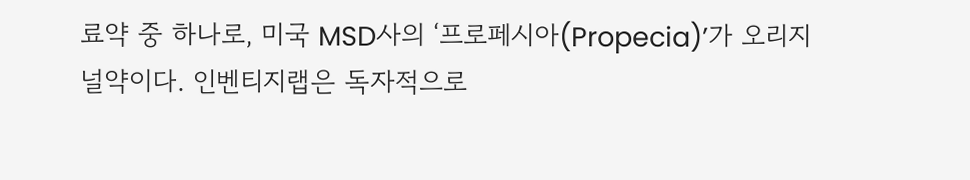료약 중 하나로, 미국 MSD사의 ‘프로페시아(Propecia)’가 오리지널약이다. 인벤티지랩은 독자적으로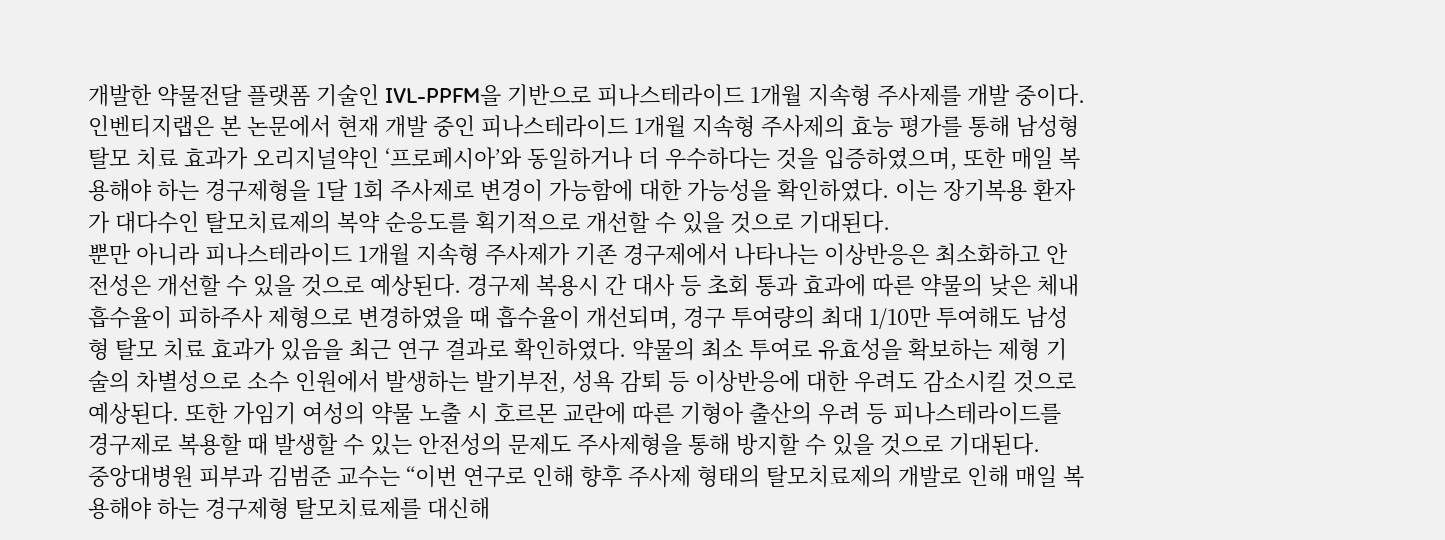개발한 약물전달 플랫폼 기술인 IVL-PPFM을 기반으로 피나스테라이드 1개월 지속형 주사제를 개발 중이다.
인벤티지랩은 본 논문에서 현재 개발 중인 피나스테라이드 1개월 지속형 주사제의 효능 평가를 통해 남성형 탈모 치료 효과가 오리지널약인 ‘프로페시아’와 동일하거나 더 우수하다는 것을 입증하였으며, 또한 매일 복용해야 하는 경구제형을 1달 1회 주사제로 변경이 가능함에 대한 가능성을 확인하였다. 이는 장기복용 환자가 대다수인 탈모치료제의 복약 순응도를 획기적으로 개선할 수 있을 것으로 기대된다.
뿐만 아니라 피나스테라이드 1개월 지속형 주사제가 기존 경구제에서 나타나는 이상반응은 최소화하고 안전성은 개선할 수 있을 것으로 예상된다. 경구제 복용시 간 대사 등 초회 통과 효과에 따른 약물의 낮은 체내 흡수율이 피하주사 제형으로 변경하였을 때 흡수율이 개선되며, 경구 투여량의 최대 1/10만 투여해도 남성형 탈모 치료 효과가 있음을 최근 연구 결과로 확인하였다. 약물의 최소 투여로 유효성을 확보하는 제형 기술의 차별성으로 소수 인원에서 발생하는 발기부전, 성욕 감퇴 등 이상반응에 대한 우려도 감소시킬 것으로 예상된다. 또한 가임기 여성의 약물 노출 시 호르몬 교란에 따른 기형아 출산의 우려 등 피나스테라이드를 경구제로 복용할 때 발생할 수 있는 안전성의 문제도 주사제형을 통해 방지할 수 있을 것으로 기대된다.
중앙대병원 피부과 김범준 교수는 “이번 연구로 인해 향후 주사제 형태의 탈모치료제의 개발로 인해 매일 복용해야 하는 경구제형 탈모치료제를 대신해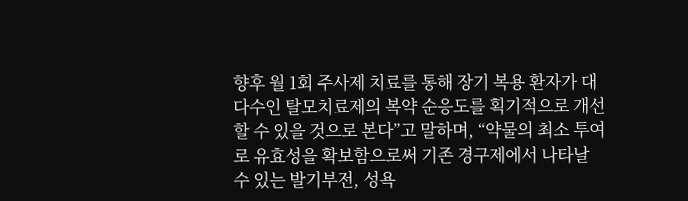향후 월 1회 주사제 치료를 통해 장기 복용 환자가 대다수인 탈모치료제의 복약 순응도를 획기적으로 개선할 수 있을 것으로 본다”고 말하며, “약물의 최소 투여로 유효성을 확보함으로써 기존 경구제에서 나타날 수 있는 발기부전, 성욕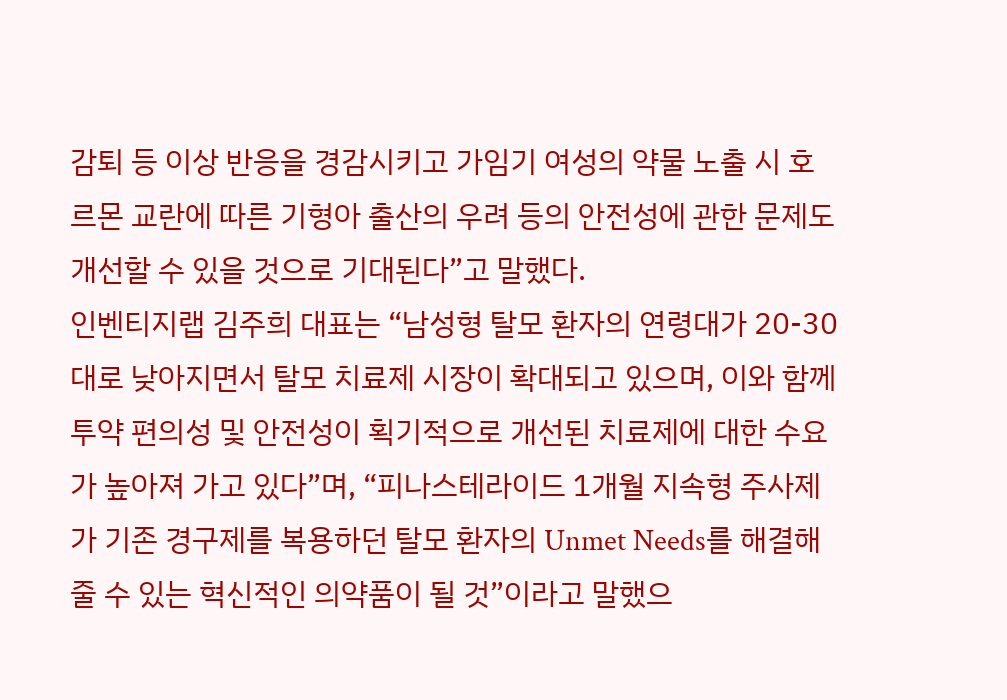감퇴 등 이상 반응을 경감시키고 가임기 여성의 약물 노출 시 호르몬 교란에 따른 기형아 출산의 우려 등의 안전성에 관한 문제도 개선할 수 있을 것으로 기대된다”고 말했다.
인벤티지랩 김주희 대표는 “남성형 탈모 환자의 연령대가 20-30대로 낮아지면서 탈모 치료제 시장이 확대되고 있으며, 이와 함께 투약 편의성 및 안전성이 획기적으로 개선된 치료제에 대한 수요가 높아져 가고 있다”며, “피나스테라이드 1개월 지속형 주사제가 기존 경구제를 복용하던 탈모 환자의 Unmet Needs를 해결해 줄 수 있는 혁신적인 의약품이 될 것”이라고 말했으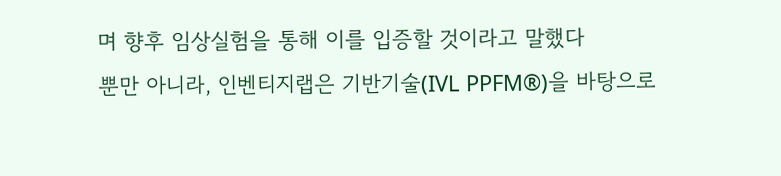며 향후 임상실험을 통해 이를 입증할 것이라고 말했다
뿐만 아니라, 인벤티지랩은 기반기술(IVL PPFM®)을 바탕으로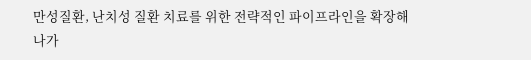만성질환, 난치성 질환 치료를 위한 전략적인 파이프라인을 확장해 나가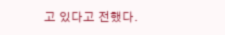고 있다고 전했다.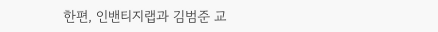한편, 인밴티지랩과 김범준 교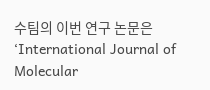수팀의 이번 연구 논문은 ‘International Journal of Molecular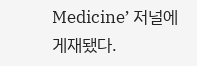Medicine’ 저널에 게재됐다.